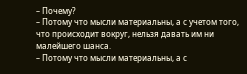– Почему?
– Потому что мысли материальны, а с учетом того, что происходит вокруг, нельзя давать им ни малейшего шанса.
– Потому что мысли материальны, а с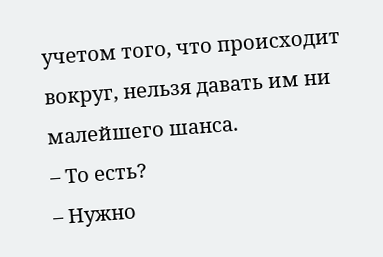учетом того, что происходит вокруг, нельзя давать им ни малейшего шанса.
– То есть?
– Нужно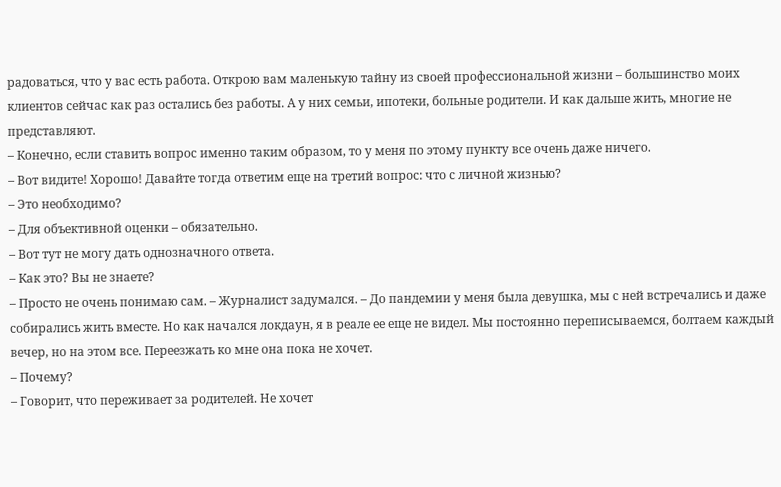радоваться, что у вас есть работа. Открою вам маленькую тайну из своей профессиональной жизни – большинство моих клиентов сейчас как раз остались без работы. А у них семьи, ипотеки, больные родители. И как дальше жить, многие не представляют.
– Конечно, если ставить вопрос именно таким образом, то у меня по этому пункту все очень даже ничего.
– Вот видите! Хорошо! Давайте тогда ответим еще на третий вопрос: что с личной жизнью?
– Это необходимо?
– Для объективной оценки – обязательно.
– Вот тут не могу дать однозначного ответа.
– Как это? Вы не знаете?
– Просто не очень понимаю сам. – Журналист задумался. – До пандемии у меня была девушка, мы с ней встречались и даже собирались жить вместе. Но как начался локдаун, я в реале ее еще не видел. Мы постоянно переписываемся, болтаем каждый вечер, но на этом все. Переезжать ко мне она пока не хочет.
– Почему?
– Говорит, что переживает за родителей. Не хочет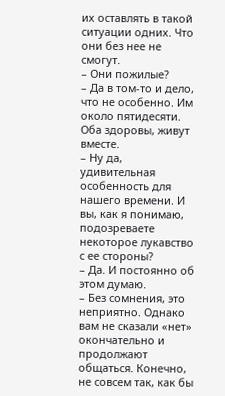их оставлять в такой ситуации одних. Что они без нее не смогут.
– Они пожилые?
– Да в том-то и дело, что не особенно. Им около пятидесяти. Оба здоровы, живут вместе.
– Ну да, удивительная особенность для нашего времени. И вы, как я понимаю, подозреваете некоторое лукавство с ее стороны?
– Да. И постоянно об этом думаю.
– Без сомнения, это неприятно. Однако вам не сказали «нет» окончательно и продолжают общаться. Конечно, не совсем так, как бы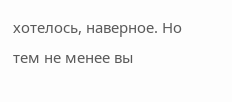хотелось, наверное. Но тем не менее вы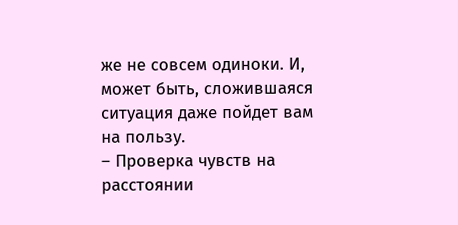же не совсем одиноки. И, может быть, сложившаяся ситуация даже пойдет вам на пользу.
– Проверка чувств на расстоянии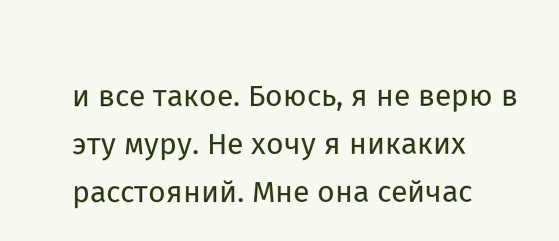и все такое. Боюсь, я не верю в эту муру. Не хочу я никаких расстояний. Мне она сейчас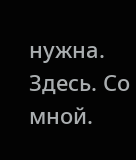нужна. Здесь. Со мной.